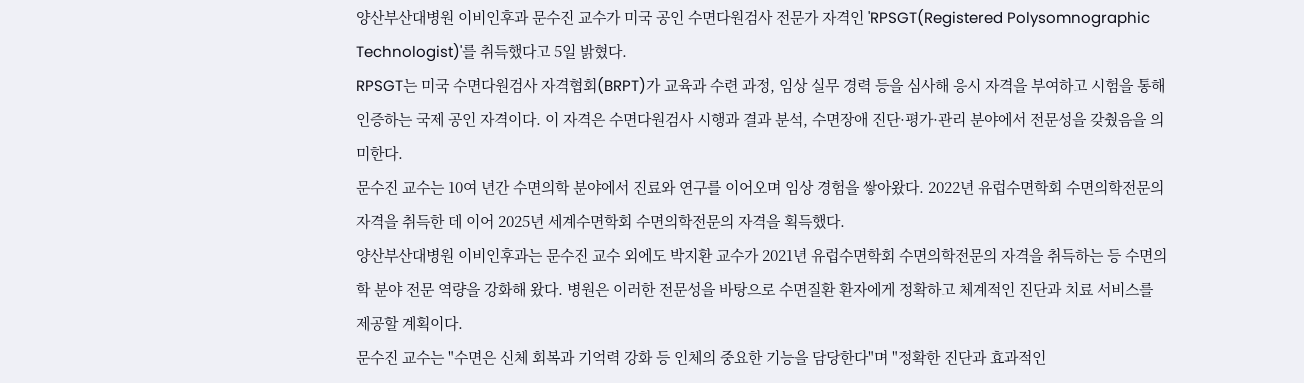양산부산대병원 이비인후과 문수진 교수가 미국 공인 수면다원검사 전문가 자격인 'RPSGT(Registered Polysomnographic Technologist)'를 취득했다고 5일 밝혔다.
RPSGT는 미국 수면다원검사 자격협회(BRPT)가 교육과 수련 과정, 임상 실무 경력 등을 심사해 응시 자격을 부여하고 시험을 통해 인증하는 국제 공인 자격이다. 이 자격은 수면다원검사 시행과 결과 분석, 수면장애 진단·평가·관리 분야에서 전문성을 갖췄음을 의미한다.
문수진 교수는 10여 년간 수면의학 분야에서 진료와 연구를 이어오며 임상 경험을 쌓아왔다. 2022년 유럽수면학회 수면의학전문의 자격을 취득한 데 이어 2025년 세계수면학회 수면의학전문의 자격을 획득했다.
양산부산대병원 이비인후과는 문수진 교수 외에도 박지환 교수가 2021년 유럽수면학회 수면의학전문의 자격을 취득하는 등 수면의학 분야 전문 역량을 강화해 왔다. 병원은 이러한 전문성을 바탕으로 수면질환 환자에게 정확하고 체계적인 진단과 치료 서비스를 제공할 계획이다.
문수진 교수는 "수면은 신체 회복과 기억력 강화 등 인체의 중요한 기능을 담당한다"며 "정확한 진단과 효과적인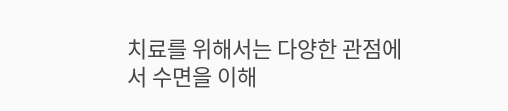치료를 위해서는 다양한 관점에서 수면을 이해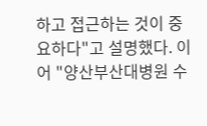하고 접근하는 것이 중요하다"고 설명했다. 이어 "양산부산대병원 수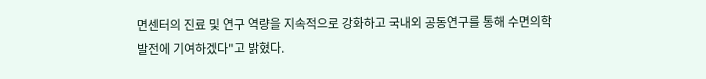면센터의 진료 및 연구 역량을 지속적으로 강화하고 국내외 공동연구를 통해 수면의학 발전에 기여하겠다"고 밝혔다.